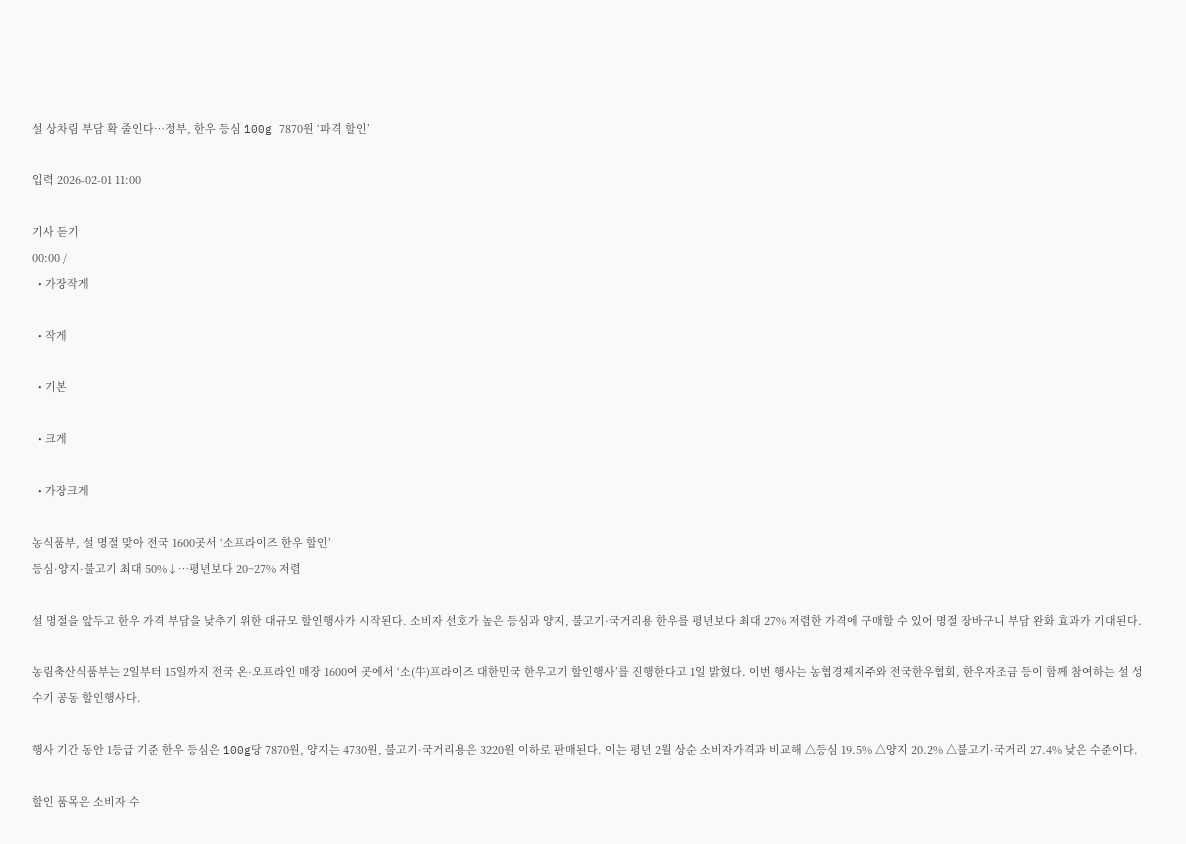설 상차림 부담 확 줄인다…정부, 한우 등심 100g 7870원 ‘파격 할인’

입력 2026-02-01 11:00

기사 듣기
00:00 /
  • 가장작게

  • 작게

  • 기본

  • 크게

  • 가장크게

농식품부, 설 명절 맞아 전국 1600곳서 ‘소프라이즈 한우 할인’
등심·양지·불고기 최대 50%↓…평년보다 20~27% 저렴

설 명절을 앞두고 한우 가격 부담을 낮추기 위한 대규모 할인행사가 시작된다. 소비자 선호가 높은 등심과 양지, 불고기·국거리용 한우를 평년보다 최대 27% 저렴한 가격에 구매할 수 있어 명절 장바구니 부담 완화 효과가 기대된다.

농림축산식품부는 2일부터 15일까지 전국 온·오프라인 매장 1600여 곳에서 ‘소(牛)프라이즈 대한민국 한우고기 할인행사’를 진행한다고 1일 밝혔다. 이번 행사는 농협경제지주와 전국한우협회, 한우자조금 등이 함께 참여하는 설 성수기 공동 할인행사다.

행사 기간 동안 1등급 기준 한우 등심은 100g당 7870원, 양지는 4730원, 불고기·국거리용은 3220원 이하로 판매된다. 이는 평년 2월 상순 소비자가격과 비교해 △등심 19.5% △양지 20.2% △불고기·국거리 27.4% 낮은 수준이다.

할인 품목은 소비자 수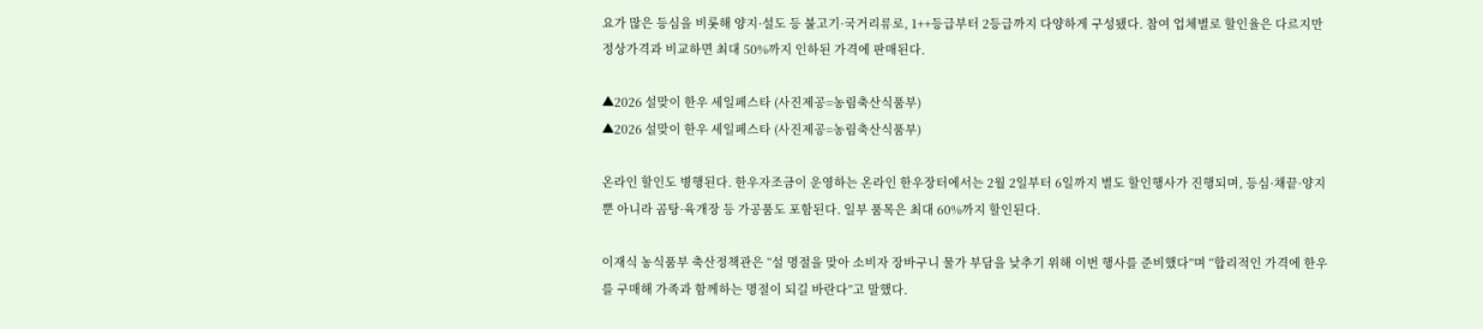요가 많은 등심을 비롯해 양지·설도 등 불고기·국거리류로, 1++등급부터 2등급까지 다양하게 구성됐다. 참여 업체별로 할인율은 다르지만 정상가격과 비교하면 최대 50%까지 인하된 가격에 판매된다.

▲2026 설맞이 한우 세일페스타 (사진제공=농림축산식품부)
▲2026 설맞이 한우 세일페스타 (사진제공=농림축산식품부)

온라인 할인도 병행된다. 한우자조금이 운영하는 온라인 한우장터에서는 2월 2일부터 6일까지 별도 할인행사가 진행되며, 등심·채끝·양지뿐 아니라 곰탕·육개장 등 가공품도 포함된다. 일부 품목은 최대 60%까지 할인된다.

이재식 농식품부 축산정책관은 “설 명절을 맞아 소비자 장바구니 물가 부담을 낮추기 위해 이번 행사를 준비했다”며 “합리적인 가격에 한우를 구매해 가족과 함께하는 명절이 되길 바란다”고 말했다.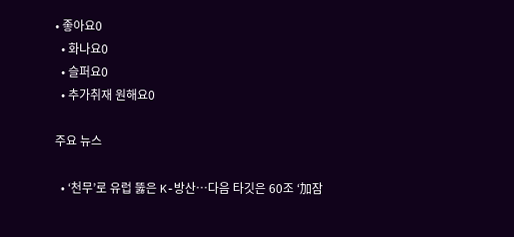• 좋아요0
  • 화나요0
  • 슬퍼요0
  • 추가취재 원해요0

주요 뉴스

  • ‘천무’로 유럽 뚫은 K-방산…다음 타깃은 60조 ‘加잠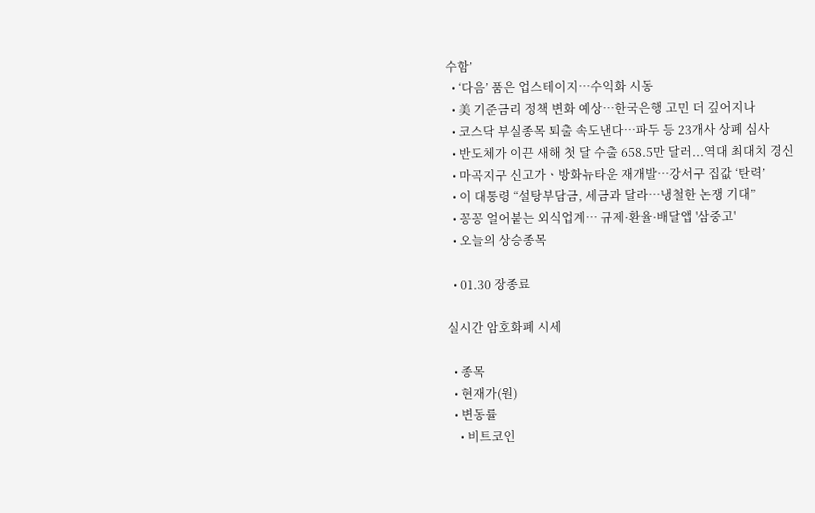수함’
  • ‘다음’ 품은 업스테이지…수익화 시동
  • 美 기준금리 정책 변화 예상…한국은행 고민 더 깊어지나
  • 코스닥 부실종목 퇴출 속도낸다…파두 등 23개사 상폐 심사
  • 반도체가 이끈 새해 첫 달 수출 658.5만 달러...역대 최대치 경신
  • 마곡지구 신고가ㆍ방화뉴타운 재개발…강서구 집값 ‘탄력’
  • 이 대통령 “설탕부담금, 세금과 달라…냉철한 논쟁 기대”
  • 꽁꽁 얼어붙는 외식업계… 규제·환율·배달앱 '삼중고'
  • 오늘의 상승종목

  • 01.30 장종료

실시간 암호화폐 시세

  • 종목
  • 현재가(원)
  • 변동률
    • 비트코인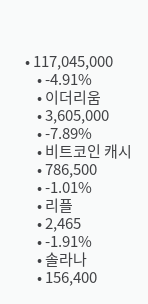• 117,045,000
    • -4.91%
    • 이더리움
    • 3,605,000
    • -7.89%
    • 비트코인 캐시
    • 786,500
    • -1.01%
    • 리플
    • 2,465
    • -1.91%
    • 솔라나
    • 156,400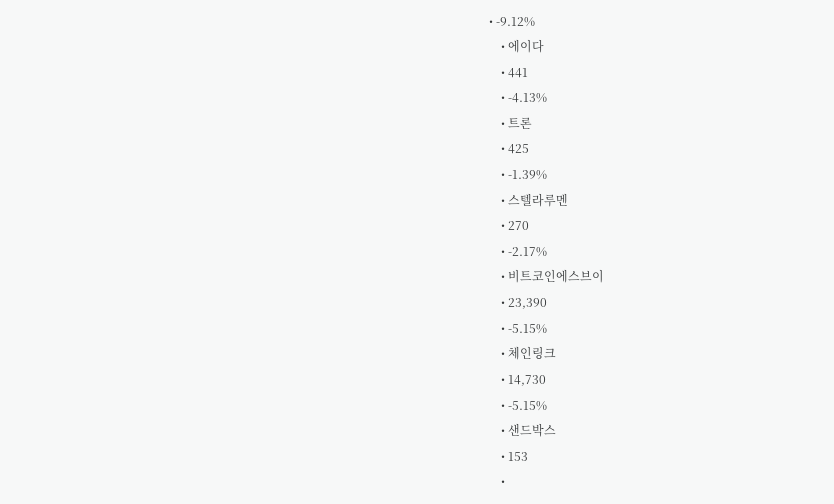• -9.12%
    • 에이다
    • 441
    • -4.13%
    • 트론
    • 425
    • -1.39%
    • 스텔라루멘
    • 270
    • -2.17%
    • 비트코인에스브이
    • 23,390
    • -5.15%
    • 체인링크
    • 14,730
    • -5.15%
    • 샌드박스
    • 153
    •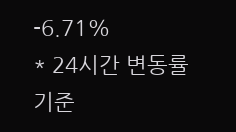-6.71%
* 24시간 변동률 기준